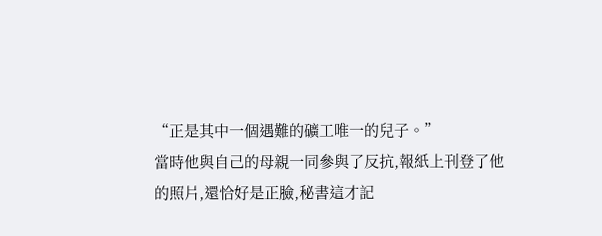“正是其中一個遇難的礦工唯一的兒子。”
當時他與自己的母親一同參與了反抗,報紙上刊登了他的照片,還恰好是正臉,秘書這才記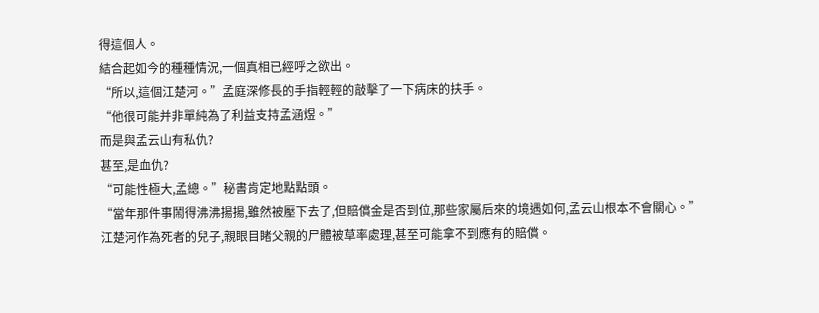得這個人。
結合起如今的種種情況,一個真相已經呼之欲出。
“所以,這個江楚河。”孟庭深修長的手指輕輕的敲擊了一下病床的扶手。
“他很可能并非單純為了利益支持孟涵煜。”
而是與孟云山有私仇?
甚至,是血仇?
“可能性極大,孟總。”秘書肯定地點點頭。
“當年那件事鬧得沸沸揚揚,雖然被壓下去了,但賠償金是否到位,那些家屬后來的境遇如何,孟云山根本不會關心。”
江楚河作為死者的兒子,親眼目睹父親的尸體被草率處理,甚至可能拿不到應有的賠償。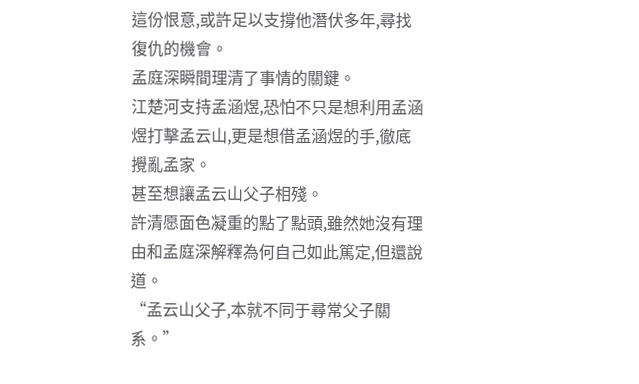這份恨意,或許足以支撐他潛伏多年,尋找復仇的機會。
孟庭深瞬間理清了事情的關鍵。
江楚河支持孟涵煜,恐怕不只是想利用孟涵煜打擊孟云山,更是想借孟涵煜的手,徹底攪亂孟家。
甚至想讓孟云山父子相殘。
許清愿面色凝重的點了點頭,雖然她沒有理由和孟庭深解釋為何自己如此篤定,但還說道。
“孟云山父子,本就不同于尋常父子關系。”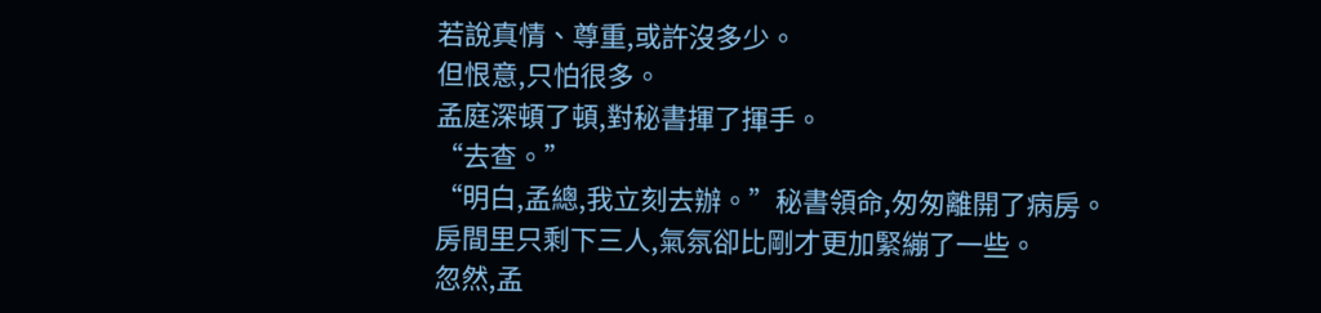若說真情、尊重,或許沒多少。
但恨意,只怕很多。
孟庭深頓了頓,對秘書揮了揮手。
“去查。”
“明白,孟總,我立刻去辦。”秘書領命,匆匆離開了病房。
房間里只剩下三人,氣氛卻比剛才更加緊繃了一些。
忽然,孟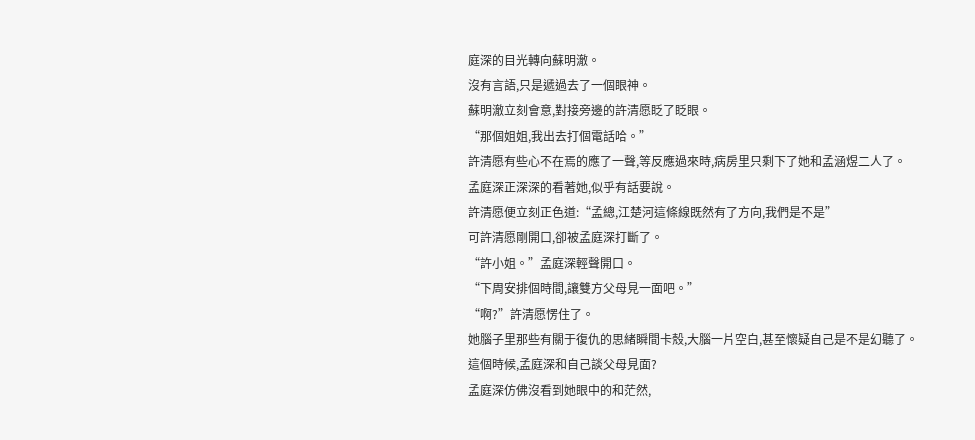庭深的目光轉向蘇明澈。
沒有言語,只是遞過去了一個眼神。
蘇明澈立刻會意,對接旁邊的許清愿眨了眨眼。
“那個姐姐,我出去打個電話哈。”
許清愿有些心不在焉的應了一聲,等反應過來時,病房里只剩下了她和孟涵煜二人了。
孟庭深正深深的看著她,似乎有話要說。
許清愿便立刻正色道:“孟總,江楚河這條線既然有了方向,我們是不是”
可許清愿剛開口,卻被孟庭深打斷了。
“許小姐。”孟庭深輕聲開口。
“下周安排個時間,讓雙方父母見一面吧。”
“啊?”許清愿愣住了。
她腦子里那些有關于復仇的思緒瞬間卡殼,大腦一片空白,甚至懷疑自己是不是幻聽了。
這個時候,孟庭深和自己談父母見面?
孟庭深仿佛沒看到她眼中的和茫然,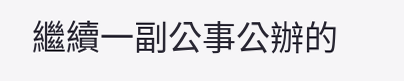繼續一副公事公辦的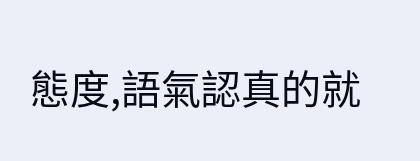態度,語氣認真的就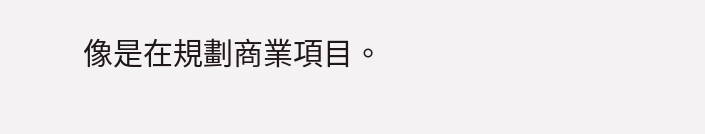像是在規劃商業項目。